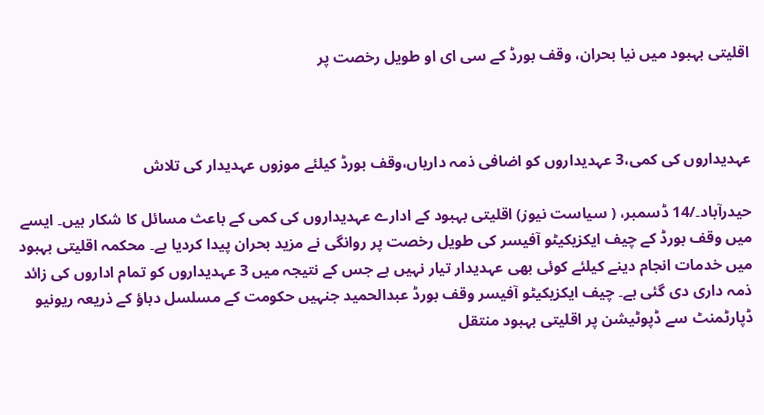اقلیتی بہبود میں نیا بحران، وقف بورڈ کے سی ای او طویل رخصت پر



عہدیداروں کی کمی،3 عہدیداروں کو اضافی ذمہ داریاں،وقف بورڈ کیلئے موزوں عہدیدار کی تلاش

حیدرآباد۔/14 ڈسمبر، ( سیاست نیوز) اقلیتی بہبود کے ادارے عہدیداروں کی کمی کے باعث مسائل کا شکار ہیں۔ ایسے میں وقف بورڈ کے چیف ایکزیکیٹو آفیسر کی طویل رخصت پر روانگی نے مزید بحران پیدا کردیا ہے۔ محکمہ اقلیتی بہبود میں خدمات انجام دینے کیلئے کوئی بھی عہدیدار تیار نہیں ہے جس کے نتیجہ میں 3 عہدیداروں کو تمام اداروں کی زائد ذمہ داری دی گئی ہے۔ چیف ایکزیکیٹو آفیسر وقف بورڈ عبدالحمید جنہیں حکومت کے مسلسل دباؤ کے ذریعہ ریونیو ڈپارٹمنٹ سے ڈپوٹیشن پر اقلیتی بہبود منتقل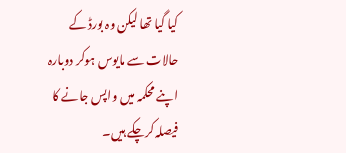کیا گیا تھا لیکن وہ بورڈ کے حالات سے مایوس ہوکر دوبارہ اپنے محکمہ میں واپس جانے کا فیصلہ کرچکے ہیں۔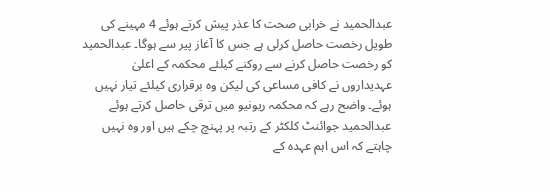عبدالحمید نے خرابی صحت کا عذر پیش کرتے ہوئے 4 مہینے کی طویل رخصت حاصل کرلی ہے جس کا آغاز پیر سے ہوگا۔ عبدالحمید کو رخصت حاصل کرنے سے روکنے کیلئے محکمہ کے اعلیٰ عہدیداروں نے کافی مساعی کی لیکن وہ برقراری کیلئے تیار نہیں ہوئے۔ واضح رہے کہ محکمہ ریونیو میں ترقی حاصل کرتے ہوئے عبدالحمید جوائنٹ کلکٹر کے رتبہ پر پہنچ چکے ہیں اور وہ نہیں چاہتے کہ اس اہم عہدہ کے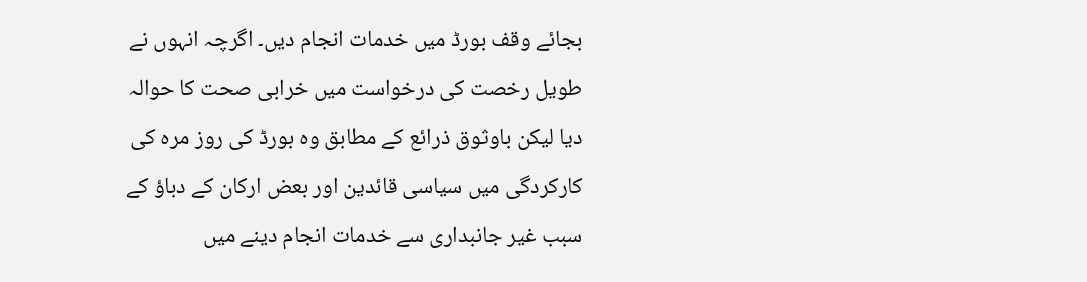بجائے وقف بورڈ میں خدمات انجام دیں۔ اگرچہ انہوں نے طویل رخصت کی درخواست میں خرابی صحت کا حوالہ دیا لیکن باوثوق ذرائع کے مطابق وہ بورڈ کی روز مرہ کی کارکردگی میں سیاسی قائدین اور بعض ارکان کے دباؤ کے سبب غیر جانبداری سے خدمات انجام دینے میں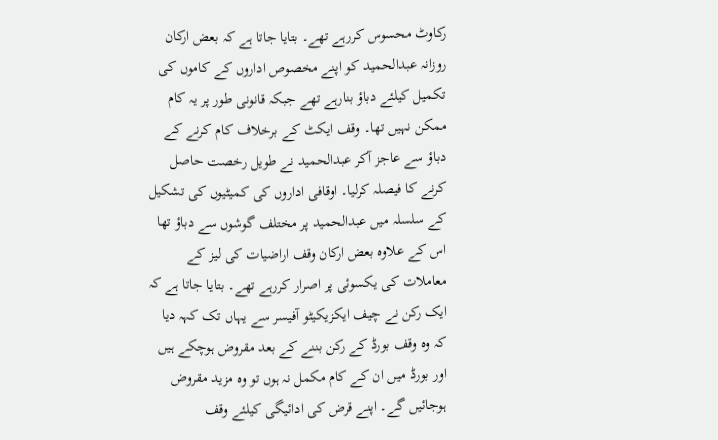رکاوٹ محسوس کررہے تھے۔ بتایا جاتا ہے کہ بعض ارکان روزانہ عبدالحمید کو اپنے مخصوص اداروں کے کاموں کی تکمیل کیلئے دباؤ بنارہے تھے جبکہ قانونی طور پر یہ کام ممکن نہیں تھا۔ وقف ایکٹ کے برخلاف کام کرنے کے دباؤ سے عاجز آکر عبدالحمید نے طویل رخصت حاصل کرنے کا فیصلہ کرلیا۔ اوقافی اداروں کی کمیٹیوں کی تشکیل کے سلسلہ میں عبدالحمید پر مختلف گوشوں سے دباؤ تھا اس کے علاوہ بعض ارکان وقف اراضیات کی لیز کے معاملات کی یکسوئی پر اصرار کررہے تھے۔ بتایا جاتا ہے کہ ایک رکن نے چیف ایکزیکیٹو آفیسر سے یہاں تک کہہ دیا کہ وہ وقف بورڈ کے رکن بننے کے بعد مقروض ہوچکے ہیں اور بورڈ میں ان کے کام مکمل نہ ہوں تو وہ مزید مقروض ہوجائیں گے۔ اپنے قرض کی ادائیگی کیلئے وقف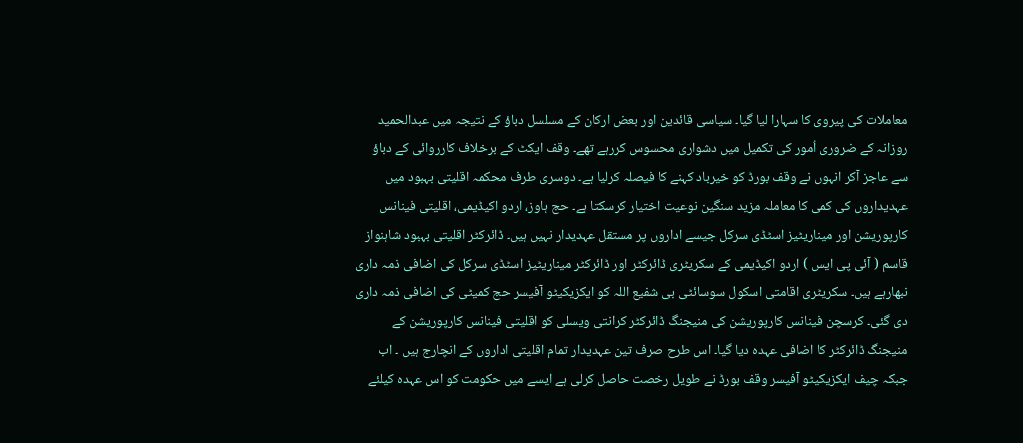معاملات کی پیروی کا سہارا لیا گیا۔ سیاسی قائدین اور بعض ارکان کے مسلسل دباؤ کے نتیجہ میں عبدالحمید روزانہ کے ضروری اُمور کی تکمیل میں دشواری محسوس کررہے تھے۔ وقف ایکٹ کے برخلاف کارروائی کے دباؤ سے عاجز آکر انہوں نے وقف بورڈ کو خیرباد کہنے کا فیصلہ کرلیا ہے۔ دوسری طرف محکمہ اقلیتی بہبود میں عہدیداروں کی کمی کا معاملہ مزید سنگین نوعیت اختیار کرسکتا ہے۔ حج ہاوز، اردو اکیڈیمی، اقلیتی فینانس کارپوریشن اور میناریٹیز اسٹڈی سرکل جیسے اداروں پر مستقل عہدیدار نہیں ہیں۔ ڈائرکٹر اقلیتی بہبود شاہنواز قاسم ( آئی پی ایس ) اردو اکیڈیمی کے سکریٹری ڈائرکٹر اور ڈائرکٹر میناریٹیز اسٹڈی سرکل کی اضافی ذمہ داری نبھارہے ہیں۔ سکریٹری اقامتی اسکول سوسائٹی بی شفیع اللہ کو ایکزیکیٹو آفیسر حج کمیٹی کی اضافی ذمہ داری دی گئی۔ کرسچن فینانس کارپوریشن کی منیجنگ ڈائرکٹر کرانتی ویسلی کو اقلیتی فینانس کارپوریشن کے منیجنگ ڈائرکٹر کا اضافی عہدہ دیا گیا۔ اس طرح صرف تین عہدیدار تمام اقلیتی اداروں کے انچارج ہیں ۔ اب جبکہ چیف ایکزیکیٹو آفیسر وقف بورڈ نے طویل رخصت حاصل کرلی ہے ایسے میں حکومت کو اس عہدہ کیلئے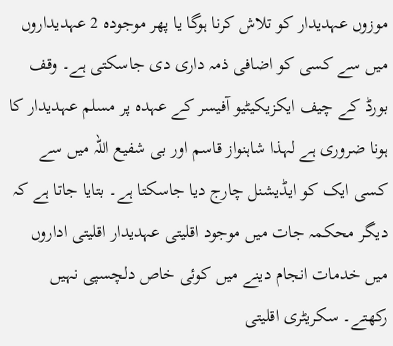موزوں عہدیدار کو تلاش کرنا ہوگا یا پھر موجودہ 2 عہدیداروں میں سے کسی کو اضافی ذمہ داری دی جاسکتی ہے۔ وقف بورڈ کے چیف ایکزیکیٹیو آفیسر کے عہدہ پر مسلم عہدیدار کا ہونا ضروری ہے لہذا شاہنواز قاسم اور بی شفیع اللہ میں سے کسی ایک کو ایڈیشنل چارج دیا جاسکتا ہے۔ بتایا جاتا ہے کہ دیگر محکمہ جات میں موجود اقلیتی عہدیدار اقلیتی اداروں میں خدمات انجام دینے میں کوئی خاص دلچسپی نہیں رکھتے۔ سکریٹری اقلیتی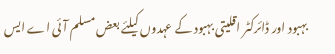بہبود اور ڈائرکٹر اقلیتی بہبود کے عہدوں کیلئے بعض مسلم آئی اے ایس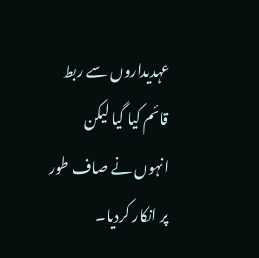عہدیداروں سے ربط قائم کیا گیا لیکن انہوں نے صاف طور پر انکار کردیا۔